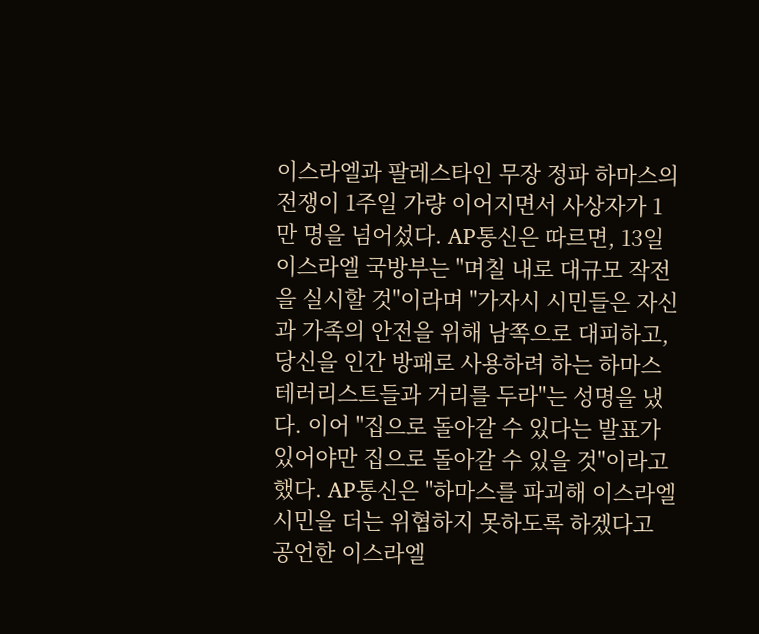이스라엘과 팔레스타인 무장 정파 하마스의 전쟁이 1주일 가량 이어지면서 사상자가 1만 명을 넘어섰다. AP통신은 따르면, 13일 이스라엘 국방부는 "며칠 내로 대규모 작전을 실시할 것"이라며 "가자시 시민들은 자신과 가족의 안전을 위해 남쪽으로 대피하고, 당신을 인간 방패로 사용하려 하는 하마스 테러리스트들과 거리를 두라"는 성명을 냈다. 이어 "집으로 돌아갈 수 있다는 발표가 있어야만 집으로 돌아갈 수 있을 것"이라고 했다. AP통신은 "하마스를 파괴해 이스라엘 시민을 더는 위협하지 못하도록 하겠다고 공언한 이스라엘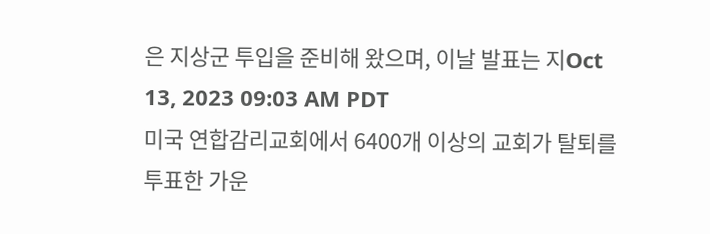은 지상군 투입을 준비해 왔으며, 이날 발표는 지Oct 13, 2023 09:03 AM PDT
미국 연합감리교회에서 6400개 이상의 교회가 탈퇴를 투표한 가운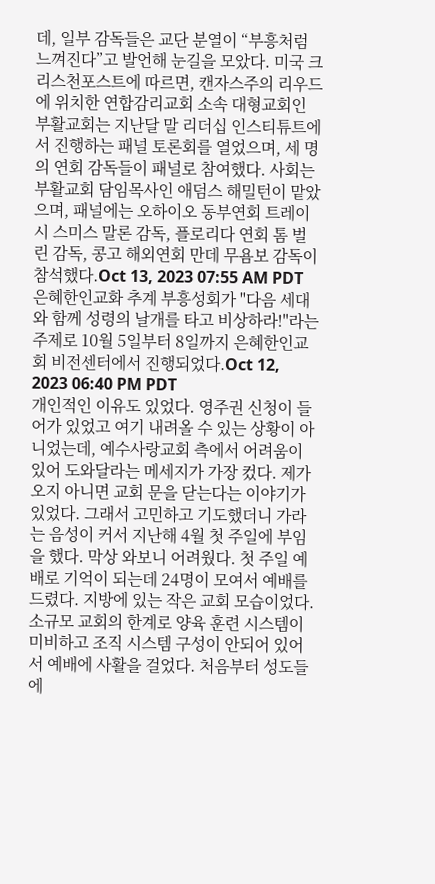데, 일부 감독들은 교단 분열이 “부흥처럼 느껴진다”고 발언해 눈길을 모았다. 미국 크리스천포스트에 따르면, 캔자스주의 리우드에 위치한 연합감리교회 소속 대형교회인 부활교회는 지난달 말 리더십 인스티튜트에서 진행하는 패널 토론회를 열었으며, 세 명의 연회 감독들이 패널로 참여했다. 사회는 부활교회 담임목사인 애덤스 해밀턴이 맡았으며, 패널에는 오하이오 동부연회 트레이시 스미스 말론 감독, 플로리다 연회 톰 벌린 감독, 콩고 해외연회 만데 무욤보 감독이 참석했다.Oct 13, 2023 07:55 AM PDT
은혜한인교화 추계 부흥성회가 "다음 세대와 함께 성령의 날개를 타고 비상하라!"라는 주제로 10월 5일부터 8일까지 은혜한인교회 비전센터에서 진행되었다.Oct 12, 2023 06:40 PM PDT
개인적인 이유도 있었다. 영주권 신청이 들어가 있었고 여기 내려올 수 있는 상황이 아니었는데, 예수사랑교회 측에서 어려움이 있어 도와달라는 메세지가 가장 컸다. 제가 오지 아니면 교회 문을 닫는다는 이야기가 있었다. 그래서 고민하고 기도했더니 가라는 음성이 커서 지난해 4월 첫 주일에 부임을 했다. 막상 와보니 어려웠다. 첫 주일 예배로 기억이 되는데 24명이 모여서 예배를 드렸다. 지방에 있는 작은 교회 모습이었다. 소규모 교회의 한계로 양육 훈련 시스템이 미비하고 조직 시스템 구성이 안되어 있어서 예배에 사활을 걸었다. 처음부터 성도들에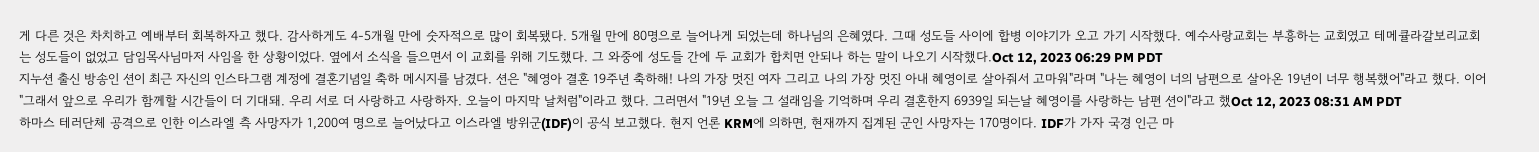게 다른 것은 차치하고 예배부터 회복하자고 했다. 감사하게도 4-5개월 만에 숫자적으로 많이 회복됐다. 5개월 만에 80명으로 늘어나게 되었는데 하나님의 은혜였다. 그때 성도들 사이에 합병 이야기가 오고 가기 시작했다. 예수사랑교회는 부흥하는 교회였고 테메큘라갈보리교회는 성도들이 없었고 담임목사님마저 사임을 한 상황이었다. 옆에서 소식을 들으면서 이 교회를 위해 기도했다. 그 와중에 성도들 간에 두 교회가 합치면 안되나 하는 말이 나오기 시작했다.Oct 12, 2023 06:29 PM PDT
지누션 출신 방송인 션이 최근 자신의 인스타그램 계정에 결혼기념일 축하 메시지를 남겼다. 션은 "혜영아 결혼 19주년 축하해! 나의 가장 멋진 여자 그리고 나의 가장 멋진 아내 혜영이로 살아줘서 고마워"라며 "나는 혜영이 너의 남편으로 살아온 19년이 너무 행복했어"라고 했다. 이어 "그래서 앞으로 우리가 함께할 시간들이 더 기대돼. 우리 서로 더 사랑하고 사랑하자. 오늘이 마지막 날처럼"이라고 했다. 그러면서 "19년 오늘 그 설래임을 기억하며 우리 결혼한지 6939일 되는날 혜영이를 사랑하는 남편 션이"라고 했Oct 12, 2023 08:31 AM PDT
하마스 테러단체 공격으로 인한 이스라엘 측 사망자가 1,200여 명으로 늘어났다고 이스라엘 방위군(IDF)이 공식 보고했다. 현지 언론 KRM에 의하면, 현재까지 집계된 군인 사망자는 170명이다. IDF가 가자 국경 인근 마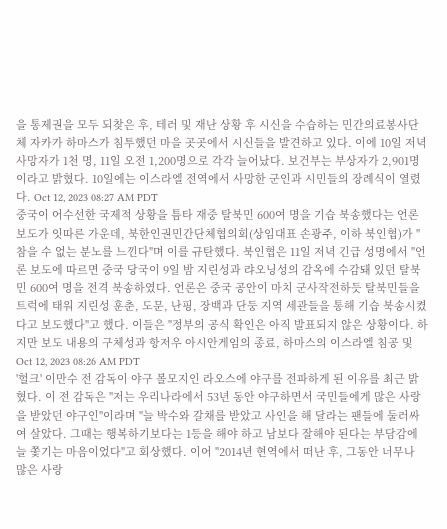을 통제권을 모두 되찾은 후, 테러 및 재난 상황 후 시신을 수습하는 민간의료봉사단체 자카가 하마스가 침투했던 마을 곳곳에서 시신들을 발견하고 있다. 이에 10일 저녁 사망자가 1천 명, 11일 오전 1,200명으로 각각 늘어났다. 보건부는 부상자가 2,901명이라고 밝혔다. 10일에는 이스라엘 전역에서 사망한 군인과 시민들의 장례식이 열렸다. Oct 12, 2023 08:27 AM PDT
중국이 어수선한 국제적 상황을 틈타 재중 탈북민 600여 명을 기습 북송했다는 언론 보도가 잇따른 가운데, 북한인권민간단체협의회(상임대표 손광주, 이하 북인협)가 "참을 수 없는 분노를 느낀다"며 이를 규탄했다. 북인협은 11일 저녁 긴급 성명에서 "언론 보도에 따르면 중국 당국이 9일 밤 지린성과 랴오닝성의 감옥에 수감돼 있던 탈북민 600여 명을 전격 북송하였다. 언론은 중국 공안이 마치 군사작전하듯 탈북민들을 트럭에 태워 지린성 훈춘, 도문, 난핑, 장백과 단둥 지역 세관들을 통해 기습 북송시켰다고 보도했다"고 했다. 이들은 "정부의 공식 확인은 아직 발표되지 않은 상황이다. 하지만 보도 내용의 구체성과 항저우 아시안게임의 종료, 하마스의 이스라엘 침공 및 Oct 12, 2023 08:26 AM PDT
'헐크' 이만수 전 감독이 야구 볼모지인 라오스에 야구를 전파하게 된 이유를 최근 밝혔다. 이 전 감독은 "저는 우리나라에서 53년 동안 야구하면서 국민들에게 많은 사랑을 받았던 야구인"이라며 "늘 박수와 갈채를 받았고 사인을 해 달라는 팬들에 둘러싸여 살았다. 그때는 행복하기보다는 1등을 해야 하고 남보다 잘해야 된다는 부담감에 늘 쫓기는 마음이었다"고 회상했다. 이어 "2014년 현역에서 떠난 후, 그동안 너무나 많은 사랑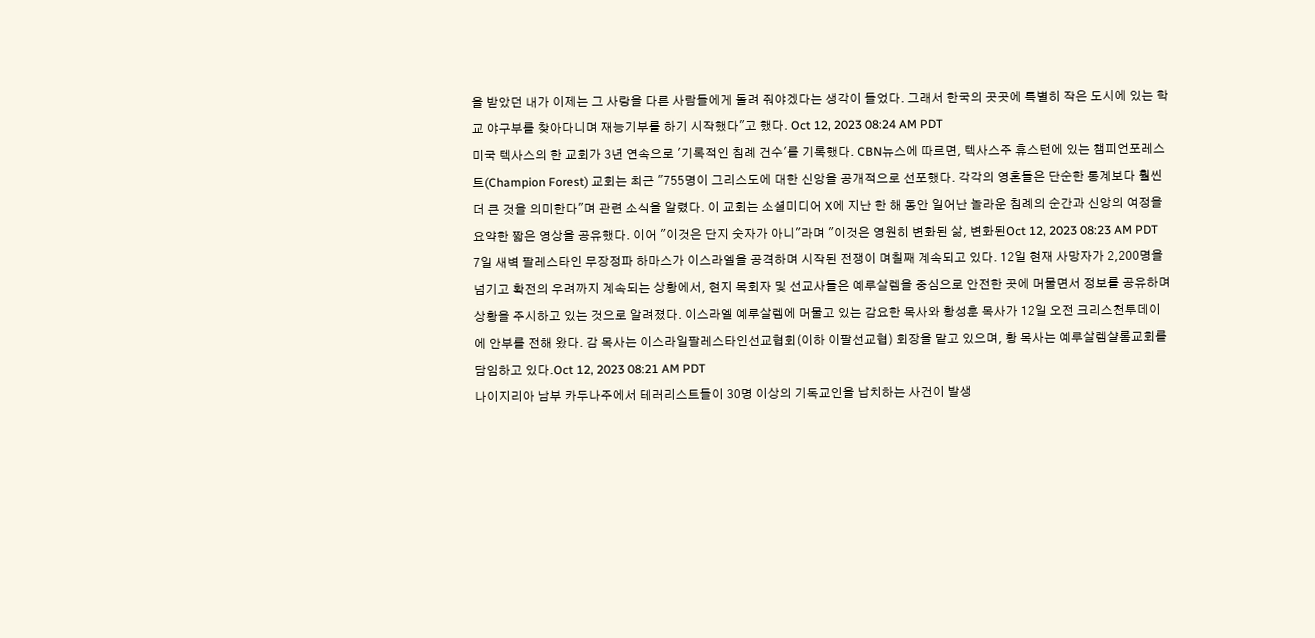을 받았던 내가 이제는 그 사랑을 다른 사람들에게 돌려 줘야겠다는 생각이 들었다. 그래서 한국의 곳곳에 특별히 작은 도시에 있는 학교 야구부를 찾아다니며 재능기부를 하기 시작했다"고 했다. Oct 12, 2023 08:24 AM PDT
미국 텍사스의 한 교회가 3년 연속으로 '기록적인 침례 건수'를 기록했다. CBN뉴스에 따르면, 텍사스주 휴스턴에 있는 챔피언포레스트(Champion Forest) 교회는 최근 "755명이 그리스도에 대한 신앙을 공개적으로 선포했다. 각각의 영혼들은 단순한 통계보다 훨씬 더 큰 것을 의미한다"며 관련 소식을 알렸다. 이 교회는 소셜미디어 X에 지난 한 해 동안 일어난 놀라운 침례의 순간과 신앙의 여정을 요약한 짧은 영상을 공유했다. 이어 "이것은 단지 숫자가 아니"라며 "이것은 영원히 변화된 삶, 변화된Oct 12, 2023 08:23 AM PDT
7일 새벽 팔레스타인 무장정파 하마스가 이스라엘을 공격하며 시작된 전쟁이 며칠째 계속되고 있다. 12일 현재 사망자가 2,200명을 넘기고 확전의 우려까지 계속되는 상황에서, 현지 목회자 및 선교사들은 예루살렘을 중심으로 안전한 곳에 머물면서 정보를 공유하며 상황을 주시하고 있는 것으로 알려졌다. 이스라엘 예루살렘에 머물고 있는 감요한 목사와 황성훈 목사가 12일 오전 크리스천투데이에 안부를 전해 왔다. 감 목사는 이스라일팔레스타인선교협회(이하 이팔선교협) 회장을 맡고 있으며, 황 목사는 예루살렘샬롬교회를 담임하고 있다.Oct 12, 2023 08:21 AM PDT
나이지리아 남부 카두나주에서 테러리스트들이 30명 이상의 기독교인을 납치하는 사건이 발생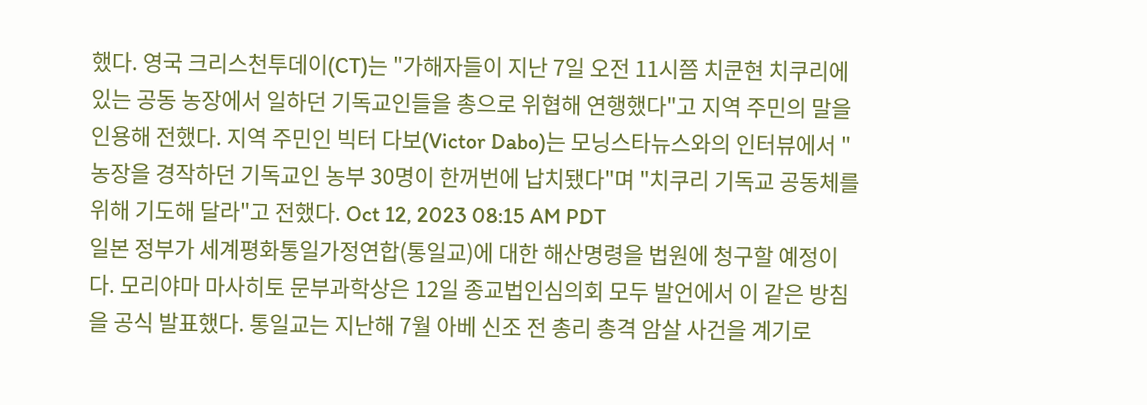했다. 영국 크리스천투데이(CT)는 "가해자들이 지난 7일 오전 11시쯤 치쿤현 치쿠리에 있는 공동 농장에서 일하던 기독교인들을 총으로 위협해 연행했다"고 지역 주민의 말을 인용해 전했다. 지역 주민인 빅터 다보(Victor Dabo)는 모닝스타뉴스와의 인터뷰에서 "농장을 경작하던 기독교인 농부 30명이 한꺼번에 납치됐다"며 "치쿠리 기독교 공동체를 위해 기도해 달라"고 전했다. Oct 12, 2023 08:15 AM PDT
일본 정부가 세계평화통일가정연합(통일교)에 대한 해산명령을 법원에 청구할 예정이다. 모리야마 마사히토 문부과학상은 12일 종교법인심의회 모두 발언에서 이 같은 방침을 공식 발표했다. 통일교는 지난해 7월 아베 신조 전 총리 총격 암살 사건을 계기로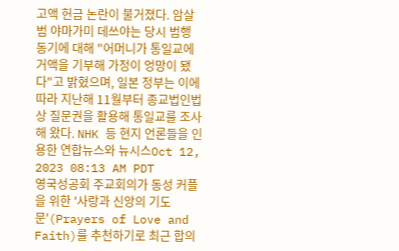고액 헌금 논란이 불거졌다. 암살범 야마가미 데쓰야는 당시 범행 동기에 대해 "어머니가 통일교에 거액을 기부해 가정이 엉망이 됐다"고 밝혔으며, 일본 정부는 이에 따라 지난해 11월부터 종교법인법상 질문권을 활용해 통일교를 조사해 왔다. NHK 등 현지 언론들을 인용한 연합뉴스와 뉴시스Oct 12, 2023 08:13 AM PDT
영국성공회 주교회의가 동성 커플을 위한 '사랑과 신앙의 기도문'(Prayers of Love and Faith)를 추천하기로 최근 합의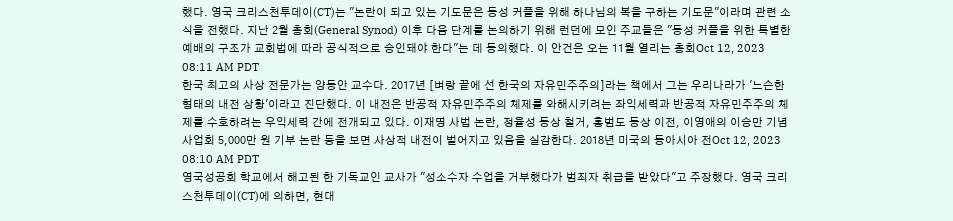했다. 영국 크리스천투데이(CT)는 "논란이 되고 있는 기도문은 동성 커플을 위해 하나님의 복을 구하는 기도문"이라며 관련 소식을 전했다. 지난 2월 총회(General Synod) 이후 다음 단계를 논의하기 위해 런던에 모인 주교들은 "동성 커플을 위한 특별한 예배의 구조가 교회법에 따라 공식적으로 승인돼야 한다"는 데 동의했다. 이 안건은 오는 11월 열리는 총회Oct 12, 2023 08:11 AM PDT
한국 최고의 사상 전문가는 양동안 교수다. 2017년 [벼랑 끝에 선 한국의 자유민주주의]라는 책에서 그는 우리나라가 '느슨한 형태의 내전 상황'이라고 진단했다. 이 내전은 반공적 자유민주주의 체제를 와해시키려는 좌익세력과 반공적 자유민주주의 체제를 수호하려는 우익세력 간에 전개되고 있다. 이재명 사법 논란, 정율성 동상 철거, 홍범도 동상 이전, 이영애의 이승만 기념사업회 5,000만 원 기부 논란 등을 보면 사상적 내전이 벌어지고 있음을 실감한다. 2018년 미국의 동아시아 전Oct 12, 2023 08:10 AM PDT
영국성공회 학교에서 해고된 한 기독교인 교사가 "성소수자 수업을 거부했다가 범죄자 취급을 받았다"고 주장했다. 영국 크리스천투데이(CT)에 의하면, 현대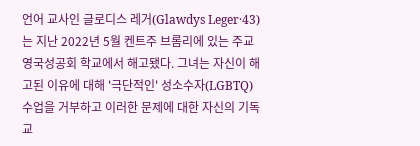언어 교사인 글로디스 레거(Glawdys Leger·43)는 지난 2022년 5월 켄트주 브롬리에 있는 주교 영국성공회 학교에서 해고됐다. 그녀는 자신이 해고된 이유에 대해 '극단적인' 성소수자(LGBTQ) 수업을 거부하고 이러한 문제에 대한 자신의 기독교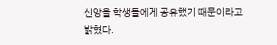신앙을 학생들에게 공유했기 때문이라고 밝혔다.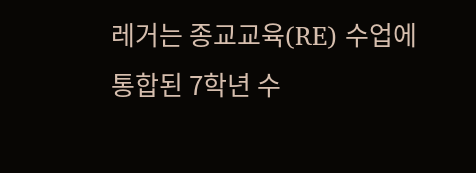레거는 종교교육(RE) 수업에 통합된 7학년 수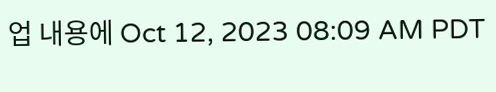업 내용에 Oct 12, 2023 08:09 AM PDT